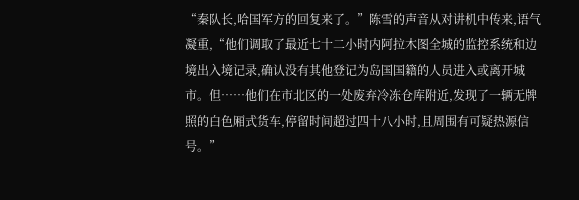“秦队长,哈国军方的回复来了。”陈雪的声音从对讲机中传来,语气凝重,“他们调取了最近七十二小时内阿拉木图全城的监控系统和边境出入境记录,确认没有其他登记为岛国国籍的人员进入或离开城市。但……他们在市北区的一处废弃冷冻仓库附近,发现了一辆无牌照的白色厢式货车,停留时间超过四十八小时,且周围有可疑热源信号。”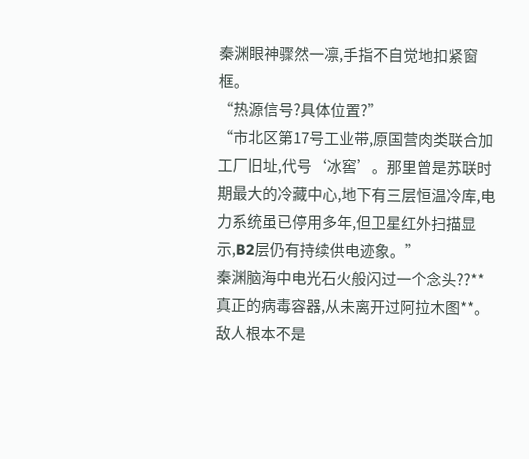秦渊眼神骤然一凛,手指不自觉地扣紧窗框。
“热源信号?具体位置?”
“市北区第17号工业带,原国营肉类联合加工厂旧址,代号‘冰窖’。那里曾是苏联时期最大的冷藏中心,地下有三层恒温冷库,电力系统虽已停用多年,但卫星红外扫描显示,B2层仍有持续供电迹象。”
秦渊脑海中电光石火般闪过一个念头??**真正的病毒容器,从未离开过阿拉木图**。敌人根本不是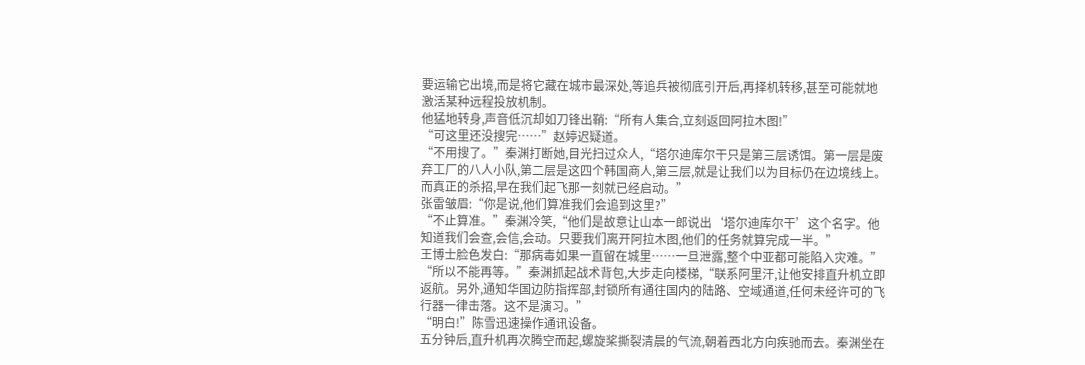要运输它出境,而是将它藏在城市最深处,等追兵被彻底引开后,再择机转移,甚至可能就地激活某种远程投放机制。
他猛地转身,声音低沉却如刀锋出鞘:“所有人集合,立刻返回阿拉木图!”
“可这里还没搜完……”赵婷迟疑道。
“不用搜了。”秦渊打断她,目光扫过众人,“塔尔迪库尔干只是第三层诱饵。第一层是废弃工厂的八人小队,第二层是这四个韩国商人,第三层,就是让我们以为目标仍在边境线上。而真正的杀招,早在我们起飞那一刻就已经启动。”
张雷皱眉:“你是说,他们算准我们会追到这里?”
“不止算准。”秦渊冷笑,“他们是故意让山本一郎说出‘塔尔迪库尔干’这个名字。他知道我们会查,会信,会动。只要我们离开阿拉木图,他们的任务就算完成一半。”
王博士脸色发白:“那病毒如果一直留在城里……一旦泄露,整个中亚都可能陷入灾难。”
“所以不能再等。”秦渊抓起战术背包,大步走向楼梯,“联系阿里汗,让他安排直升机立即返航。另外,通知华国边防指挥部,封锁所有通往国内的陆路、空域通道,任何未经许可的飞行器一律击落。这不是演习。”
“明白!”陈雪迅速操作通讯设备。
五分钟后,直升机再次腾空而起,螺旋桨撕裂清晨的气流,朝着西北方向疾驰而去。秦渊坐在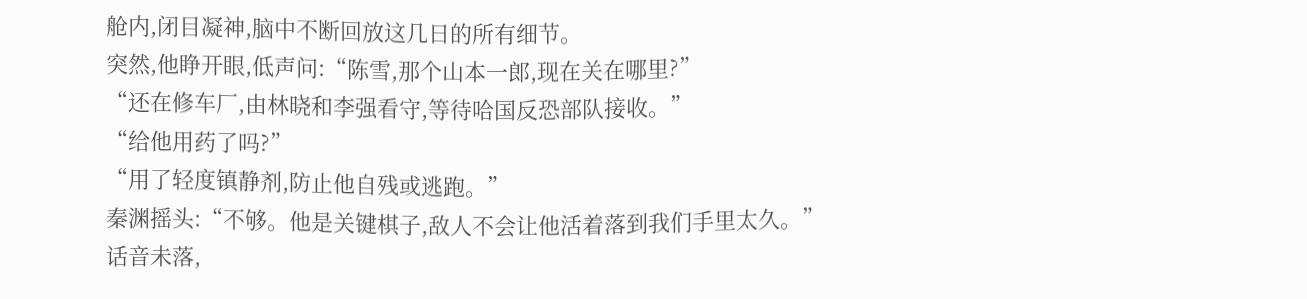舱内,闭目凝神,脑中不断回放这几日的所有细节。
突然,他睁开眼,低声问:“陈雪,那个山本一郎,现在关在哪里?”
“还在修车厂,由林晓和李强看守,等待哈国反恐部队接收。”
“给他用药了吗?”
“用了轻度镇静剂,防止他自残或逃跑。”
秦渊摇头:“不够。他是关键棋子,敌人不会让他活着落到我们手里太久。”
话音未落,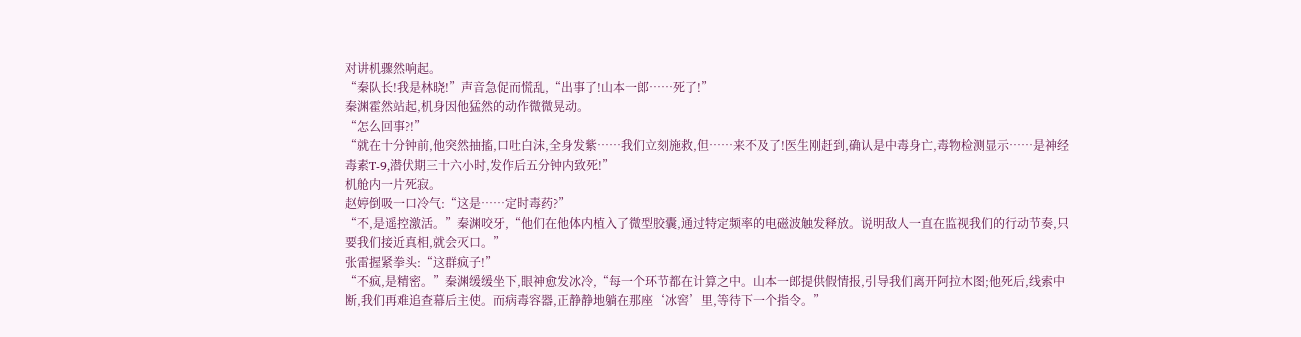对讲机骤然响起。
“秦队长!我是林晓!”声音急促而慌乱,“出事了!山本一郎……死了!”
秦渊霍然站起,机身因他猛然的动作微微晃动。
“怎么回事?!”
“就在十分钟前,他突然抽搐,口吐白沫,全身发紫……我们立刻施救,但……来不及了!医生刚赶到,确认是中毒身亡,毒物检测显示……是神经毒素T-9,潜伏期三十六小时,发作后五分钟内致死!”
机舱内一片死寂。
赵婷倒吸一口冷气:“这是……定时毒药?”
“不,是遥控激活。”秦渊咬牙,“他们在他体内植入了微型胶囊,通过特定频率的电磁波触发释放。说明敌人一直在监视我们的行动节奏,只要我们接近真相,就会灭口。”
张雷握紧拳头:“这群疯子!”
“不疯,是精密。”秦渊缓缓坐下,眼神愈发冰冷,“每一个环节都在计算之中。山本一郎提供假情报,引导我们离开阿拉木图;他死后,线索中断,我们再难追查幕后主使。而病毒容器,正静静地躺在那座‘冰窖’里,等待下一个指令。”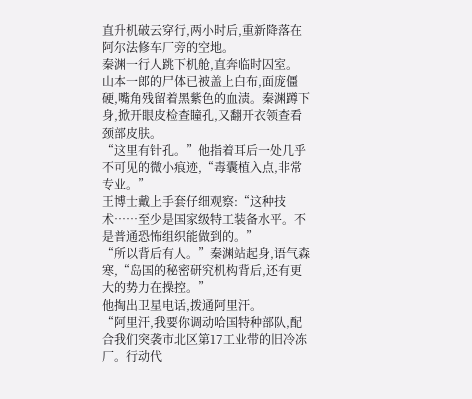直升机破云穿行,两小时后,重新降落在阿尔法修车厂旁的空地。
秦渊一行人跳下机舱,直奔临时囚室。
山本一郎的尸体已被盖上白布,面庞僵硬,嘴角残留着黑紫色的血渍。秦渊蹲下身,掀开眼皮检查瞳孔,又翻开衣领查看颈部皮肤。
“这里有针孔。”他指着耳后一处几乎不可见的微小痕迹,“毒囊植入点,非常专业。”
王博士戴上手套仔细观察:“这种技术……至少是国家级特工装备水平。不是普通恐怖组织能做到的。”
“所以背后有人。”秦渊站起身,语气森寒,“岛国的秘密研究机构背后,还有更大的势力在操控。”
他掏出卫星电话,拨通阿里汗。
“阿里汗,我要你调动哈国特种部队,配合我们突袭市北区第17工业带的旧冷冻厂。行动代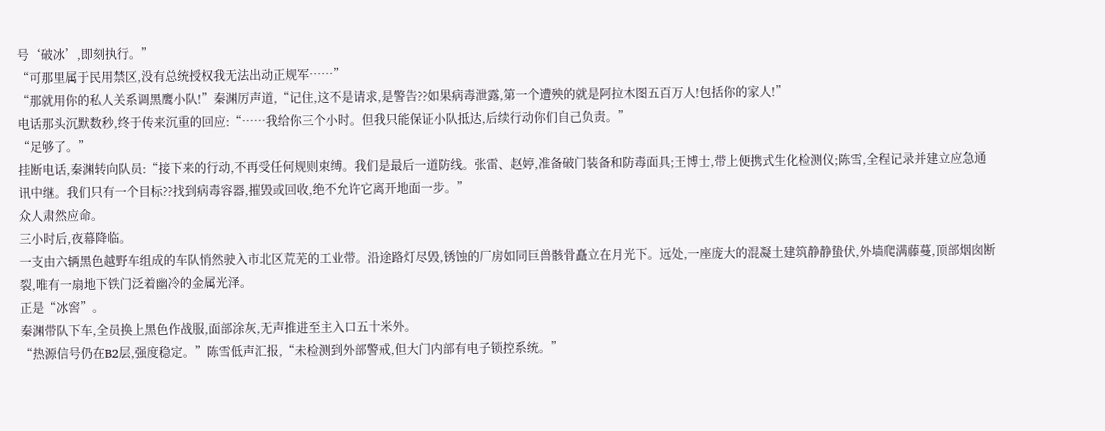号‘破冰’,即刻执行。”
“可那里属于民用禁区,没有总统授权我无法出动正规军……”
“那就用你的私人关系调黑鹰小队!”秦渊厉声道,“记住,这不是请求,是警告??如果病毒泄露,第一个遭殃的就是阿拉木图五百万人!包括你的家人!”
电话那头沉默数秒,终于传来沉重的回应:“……我给你三个小时。但我只能保证小队抵达,后续行动你们自己负责。”
“足够了。”
挂断电话,秦渊转向队员:“接下来的行动,不再受任何规则束缚。我们是最后一道防线。张雷、赵婷,准备破门装备和防毒面具;王博士,带上便携式生化检测仪;陈雪,全程记录并建立应急通讯中继。我们只有一个目标??找到病毒容器,摧毁或回收,绝不允许它离开地面一步。”
众人肃然应命。
三小时后,夜幕降临。
一支由六辆黑色越野车组成的车队悄然驶入市北区荒芜的工业带。沿途路灯尽毁,锈蚀的厂房如同巨兽骸骨矗立在月光下。远处,一座庞大的混凝土建筑静静蛰伏,外墙爬满藤蔓,顶部烟囱断裂,唯有一扇地下铁门泛着幽冷的金属光泽。
正是“冰窖”。
秦渊带队下车,全员换上黑色作战服,面部涂灰,无声推进至主入口五十米外。
“热源信号仍在B2层,强度稳定。”陈雪低声汇报,“未检测到外部警戒,但大门内部有电子锁控系统。”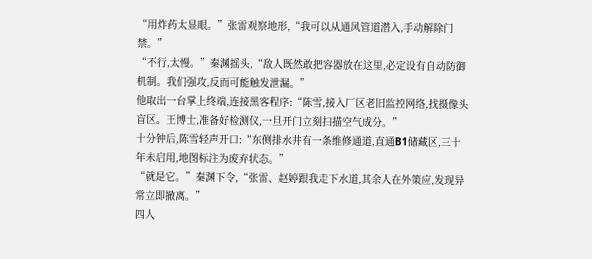“用炸药太显眼。”张雷观察地形,“我可以从通风管道潜入,手动解除门禁。”
“不行,太慢。”秦渊摇头,“敌人既然敢把容器放在这里,必定设有自动防御机制。我们强攻,反而可能触发泄漏。”
他取出一台掌上终端,连接黑客程序:“陈雪,接入厂区老旧监控网络,找摄像头盲区。王博士,准备好检测仪,一旦开门立刻扫描空气成分。”
十分钟后,陈雪轻声开口:“东侧排水井有一条维修通道,直通B1储藏区,三十年未启用,地图标注为废弃状态。”
“就是它。”秦渊下令,“张雷、赵婷跟我走下水道,其余人在外策应,发现异常立即撤离。”
四人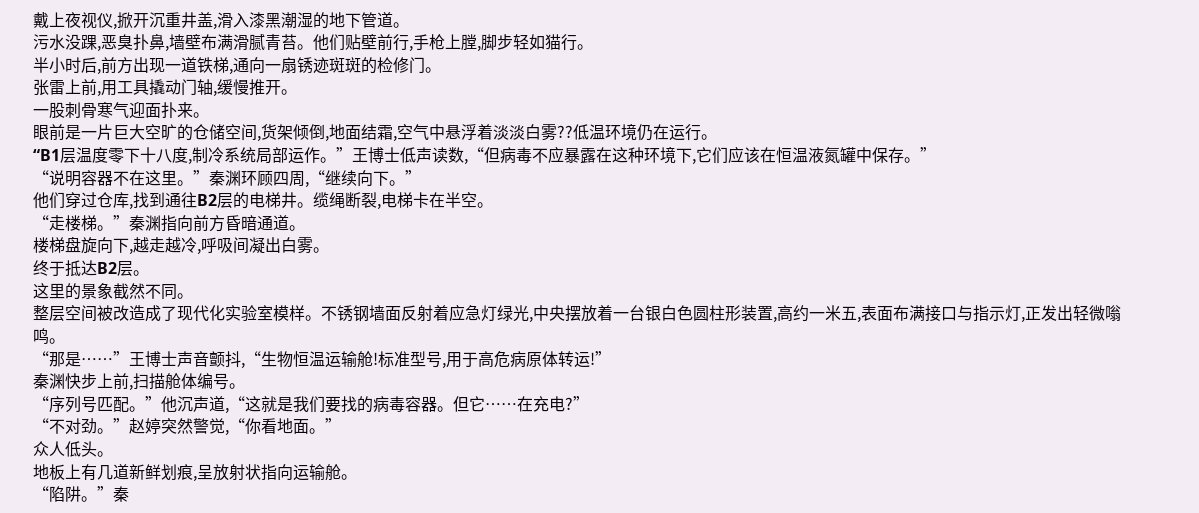戴上夜视仪,掀开沉重井盖,滑入漆黑潮湿的地下管道。
污水没踝,恶臭扑鼻,墙壁布满滑腻青苔。他们贴壁前行,手枪上膛,脚步轻如猫行。
半小时后,前方出现一道铁梯,通向一扇锈迹斑斑的检修门。
张雷上前,用工具撬动门轴,缓慢推开。
一股刺骨寒气迎面扑来。
眼前是一片巨大空旷的仓储空间,货架倾倒,地面结霜,空气中悬浮着淡淡白雾??低温环境仍在运行。
“B1层温度零下十八度,制冷系统局部运作。”王博士低声读数,“但病毒不应暴露在这种环境下,它们应该在恒温液氮罐中保存。”
“说明容器不在这里。”秦渊环顾四周,“继续向下。”
他们穿过仓库,找到通往B2层的电梯井。缆绳断裂,电梯卡在半空。
“走楼梯。”秦渊指向前方昏暗通道。
楼梯盘旋向下,越走越冷,呼吸间凝出白雾。
终于抵达B2层。
这里的景象截然不同。
整层空间被改造成了现代化实验室模样。不锈钢墙面反射着应急灯绿光,中央摆放着一台银白色圆柱形装置,高约一米五,表面布满接口与指示灯,正发出轻微嗡鸣。
“那是……”王博士声音颤抖,“生物恒温运输舱!标准型号,用于高危病原体转运!”
秦渊快步上前,扫描舱体编号。
“序列号匹配。”他沉声道,“这就是我们要找的病毒容器。但它……在充电?”
“不对劲。”赵婷突然警觉,“你看地面。”
众人低头。
地板上有几道新鲜划痕,呈放射状指向运输舱。
“陷阱。”秦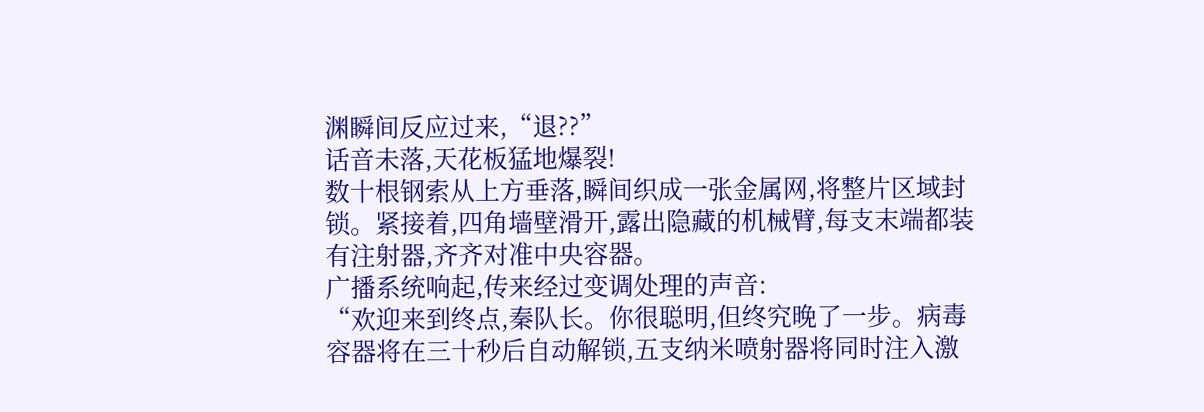渊瞬间反应过来,“退??”
话音未落,天花板猛地爆裂!
数十根钢索从上方垂落,瞬间织成一张金属网,将整片区域封锁。紧接着,四角墙壁滑开,露出隐藏的机械臂,每支末端都装有注射器,齐齐对准中央容器。
广播系统响起,传来经过变调处理的声音:
“欢迎来到终点,秦队长。你很聪明,但终究晚了一步。病毒容器将在三十秒后自动解锁,五支纳米喷射器将同时注入激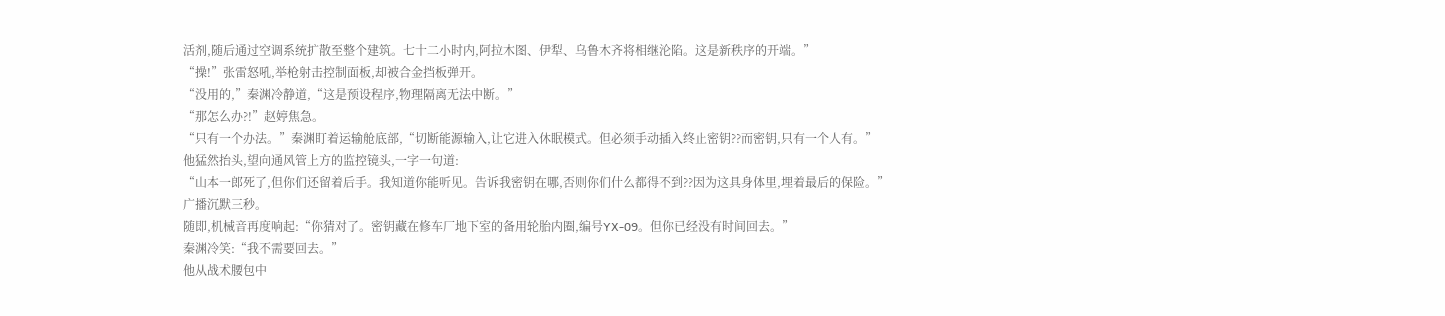活剂,随后通过空调系统扩散至整个建筑。七十二小时内,阿拉木图、伊犁、乌鲁木齐将相继沦陷。这是新秩序的开端。”
“操!”张雷怒吼,举枪射击控制面板,却被合金挡板弹开。
“没用的,”秦渊冷静道,“这是预设程序,物理隔离无法中断。”
“那怎么办?!”赵婷焦急。
“只有一个办法。”秦渊盯着运输舱底部,“切断能源输入,让它进入休眠模式。但必须手动插入终止密钥??而密钥,只有一个人有。”
他猛然抬头,望向通风管上方的监控镜头,一字一句道:
“山本一郎死了,但你们还留着后手。我知道你能听见。告诉我密钥在哪,否则你们什么都得不到??因为这具身体里,埋着最后的保险。”
广播沉默三秒。
随即,机械音再度响起:“你猜对了。密钥藏在修车厂地下室的备用轮胎内圈,编号YX-09。但你已经没有时间回去。”
秦渊冷笑:“我不需要回去。”
他从战术腰包中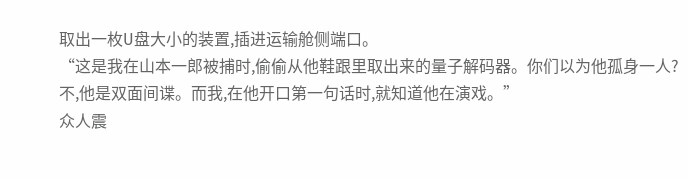取出一枚U盘大小的装置,插进运输舱侧端口。
“这是我在山本一郎被捕时,偷偷从他鞋跟里取出来的量子解码器。你们以为他孤身一人?不,他是双面间谍。而我,在他开口第一句话时,就知道他在演戏。”
众人震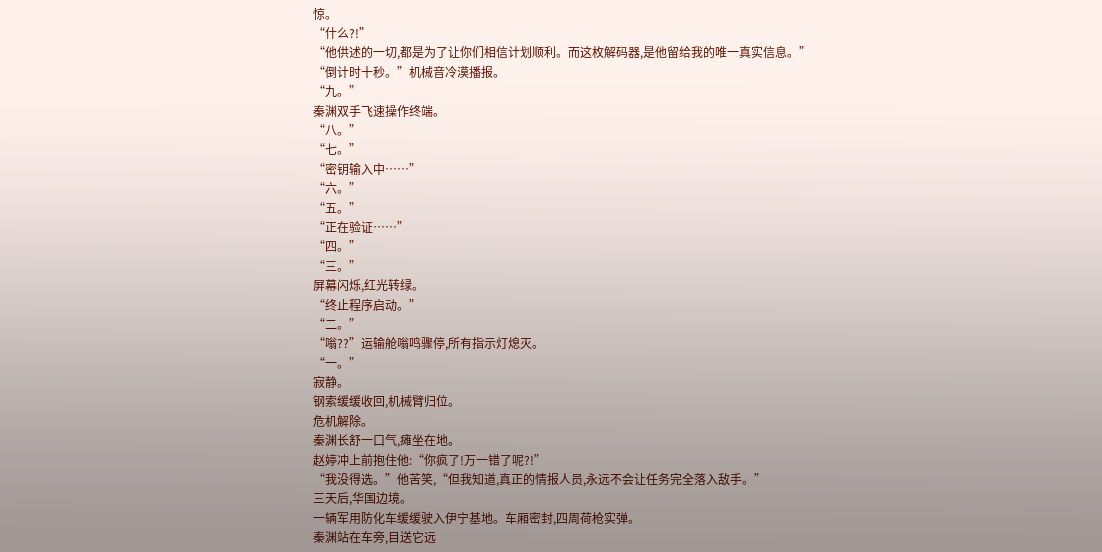惊。
“什么?!”
“他供述的一切,都是为了让你们相信计划顺利。而这枚解码器,是他留给我的唯一真实信息。”
“倒计时十秒。”机械音冷漠播报。
“九。”
秦渊双手飞速操作终端。
“八。”
“七。”
“密钥输入中……”
“六。”
“五。”
“正在验证……”
“四。”
“三。”
屏幕闪烁,红光转绿。
“终止程序启动。”
“二。”
“嗡??”运输舱嗡鸣骤停,所有指示灯熄灭。
“一。”
寂静。
钢索缓缓收回,机械臂归位。
危机解除。
秦渊长舒一口气,瘫坐在地。
赵婷冲上前抱住他:“你疯了!万一错了呢?!”
“我没得选。”他苦笑,“但我知道,真正的情报人员,永远不会让任务完全落入敌手。”
三天后,华国边境。
一辆军用防化车缓缓驶入伊宁基地。车厢密封,四周荷枪实弹。
秦渊站在车旁,目送它远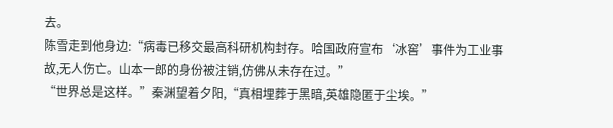去。
陈雪走到他身边:“病毒已移交最高科研机构封存。哈国政府宣布‘冰窖’事件为工业事故,无人伤亡。山本一郎的身份被注销,仿佛从未存在过。”
“世界总是这样。”秦渊望着夕阳,“真相埋葬于黑暗,英雄隐匿于尘埃。”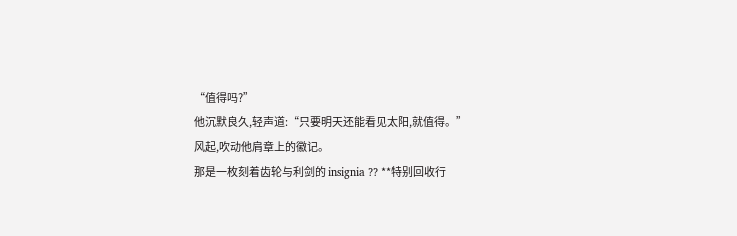“值得吗?”
他沉默良久,轻声道:“只要明天还能看见太阳,就值得。”
风起,吹动他肩章上的徽记。
那是一枚刻着齿轮与利剑的 insignia ?? **特别回收行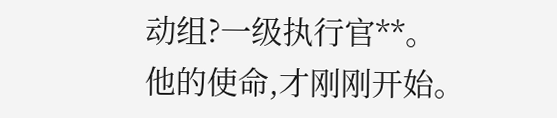动组?一级执行官**。
他的使命,才刚刚开始。